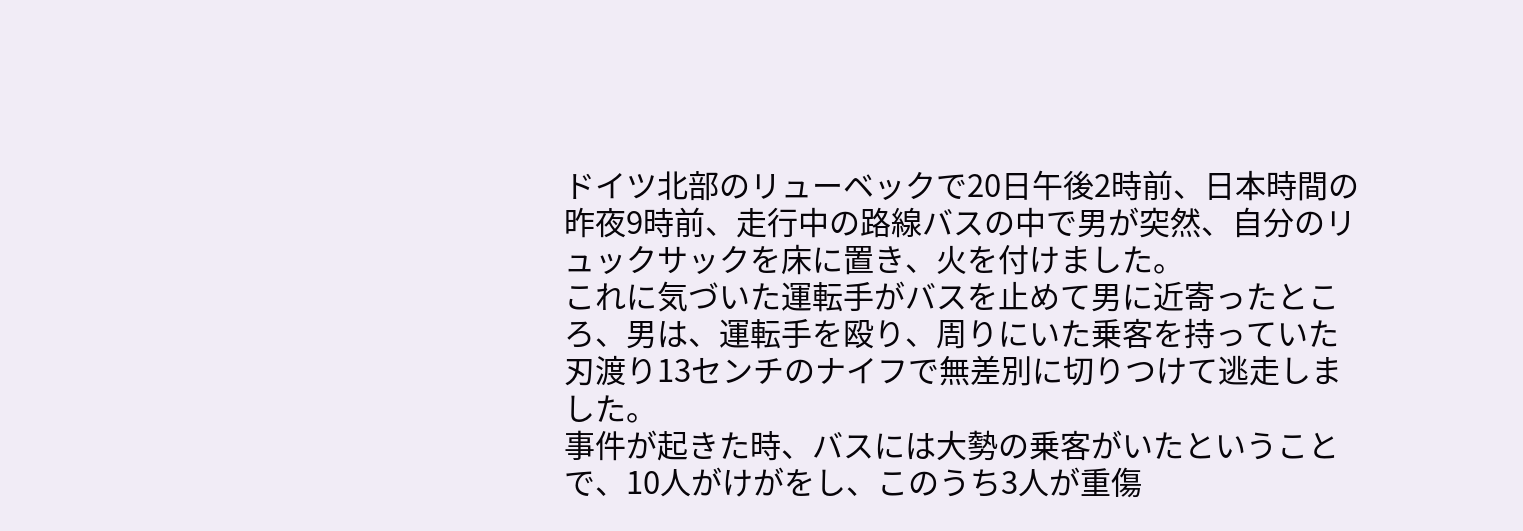ドイツ北部のリューベックで20日午後2時前、日本時間の昨夜9時前、走行中の路線バスの中で男が突然、自分のリュックサックを床に置き、火を付けました。
これに気づいた運転手がバスを止めて男に近寄ったところ、男は、運転手を殴り、周りにいた乗客を持っていた刃渡り13センチのナイフで無差別に切りつけて逃走しました。
事件が起きた時、バスには大勢の乗客がいたということで、10人がけがをし、このうち3人が重傷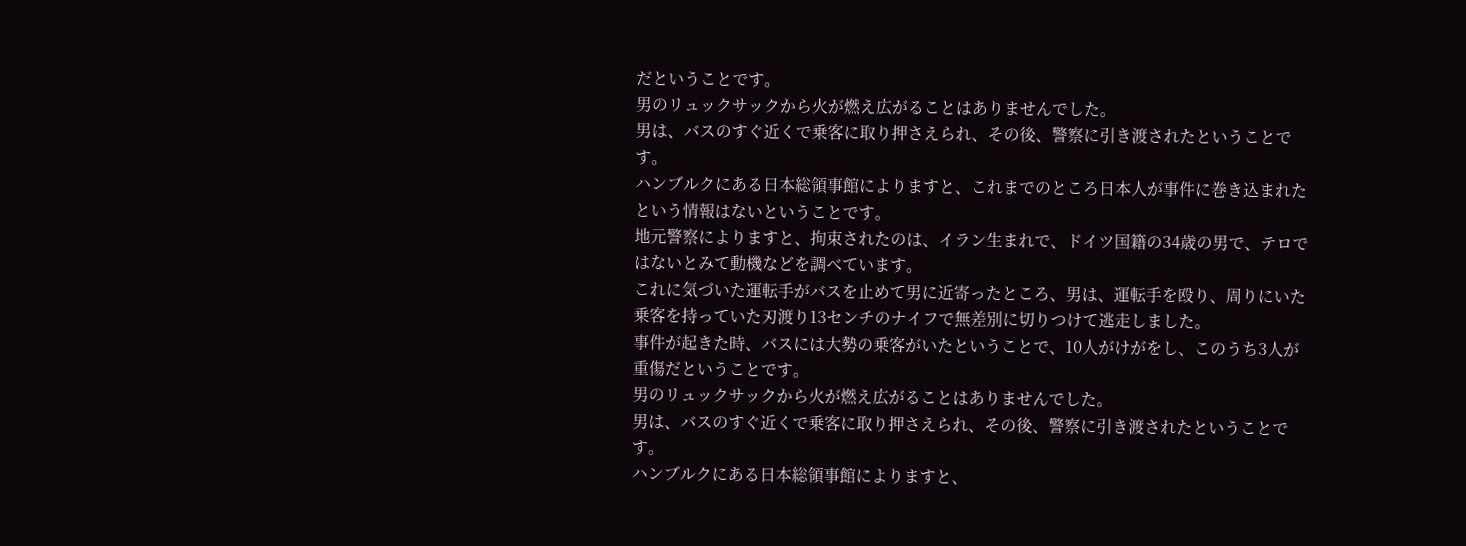だということです。
男のリュックサックから火が燃え広がることはありませんでした。
男は、バスのすぐ近くで乗客に取り押さえられ、その後、警察に引き渡されたということです。
ハンブルクにある日本総領事館によりますと、これまでのところ日本人が事件に巻き込まれたという情報はないということです。
地元警察によりますと、拘束されたのは、イラン生まれで、ドイツ国籍の34歳の男で、テロではないとみて動機などを調べています。
これに気づいた運転手がバスを止めて男に近寄ったところ、男は、運転手を殴り、周りにいた乗客を持っていた刃渡り13センチのナイフで無差別に切りつけて逃走しました。
事件が起きた時、バスには大勢の乗客がいたということで、10人がけがをし、このうち3人が重傷だということです。
男のリュックサックから火が燃え広がることはありませんでした。
男は、バスのすぐ近くで乗客に取り押さえられ、その後、警察に引き渡されたということです。
ハンブルクにある日本総領事館によりますと、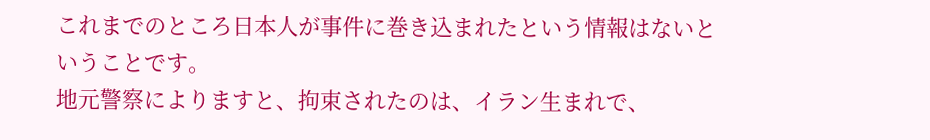これまでのところ日本人が事件に巻き込まれたという情報はないということです。
地元警察によりますと、拘束されたのは、イラン生まれで、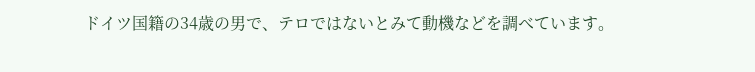ドイツ国籍の34歳の男で、テロではないとみて動機などを調べています。